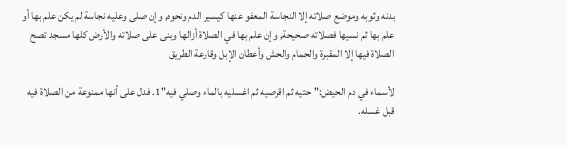بدنه وثوبه وموضع صلاته إلا النجاسة المعفو عنها كيسير الدم ونحوه, وإن صلى وعليه نجاسة لم يكن علم بها أو علم بها ثم نسيها فصلاته صحيحة, وإن علم بها في الصلاة أزالها وبنى على صلاته والأرض كلها مسجد تصح الصلاة فيها إلا المقبرة والحمام والحش وأعطان الإبل وقارعة الطريق

لأسماء في دم الحيض:"حتيه ثم اقرصيه ثم اغسليه بالماء وصلي فيه"1. فدل على أنها ممنوعة من الصلاة فيه قبل غسله.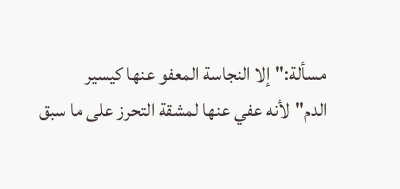مسألة:"إلا النجاسة المعفو عنها كيسير الدم"لأنه عفي عنها لمشقة التحرز على ما سبق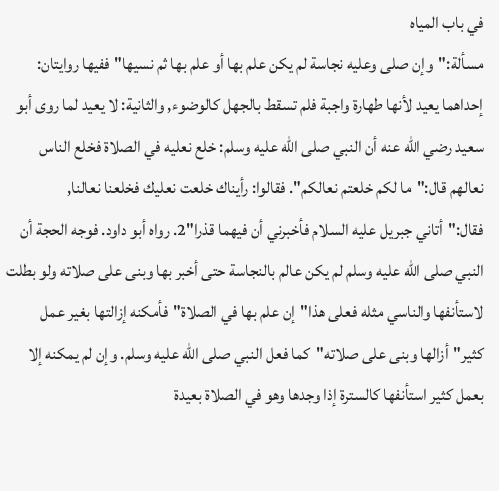في باب المياه
مسألة:"وإن صلى وعليه نجاسة لم يكن علم بها أو علم بها ثم نسيها"ففيها روايتان: إحداهما يعيد لأنها طهارة واجبة فلم تسقط بالجهل كالوضوء, والثانية: لا يعيد لما روى أبو سعيد رضي الله عنه أن النبي صلى الله عليه وسلم: خلع نعليه في الصلاة فخلع الناس نعالهم قال:"ما لكم خلعتم نعالكم". فقالوا: رأيناك خلعت نعليك فخلعنا نعالنا, فقال:"أتاني جبريل عليه السلام فأخبرني أن فيهما قذرا"2. رواه أبو داود. فوجه الحجة أن النبي صلى الله عليه وسلم لم يكن عالم بالنجاسة حتى أخبر بها وبنى على صلاته ولو بطلت لاستأنفها والناسي مثله فعلى هذا"إن علم بها في الصلاة"فأمكنه إزالتها بغير عمل كثير"أزالها وبنى على صلاته"كما فعل النبي صلى الله عليه وسلم. وإن لم يمكنه إلا بعمل كثير استأنفها كالسترة إذا وجدها وهو في الصلاة بعيدة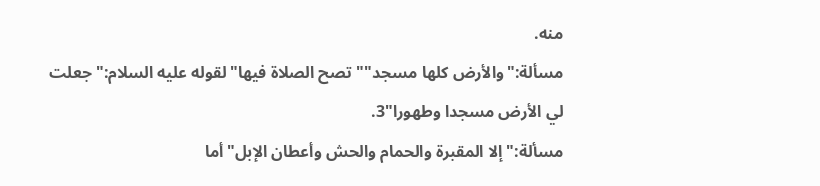منه.
مسألة:"والأرض كلها مسجد""تصح الصلاة فيها"لقوله عليه السلام:"جعلت لي الأرض مسجدا وطهورا"3.
مسألة:"إلا المقبرة والحمام والحش وأعطان الإبل"أما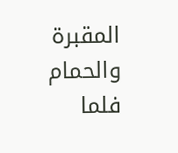المقبرة والحمام فلما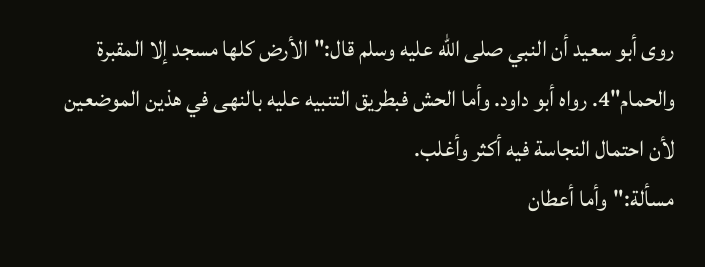روى أبو سعيد أن النبي صلى الله عليه وسلم قال:"الأرض كلها مسجد إلا المقبرة والحمام"4. رواه أبو داود. وأما الحش فبطريق التنبيه عليه بالنهى في هذين الموضعين لأن احتمال النجاسة فيه أكثر وأغلب.
مسألة:"وأما أعطان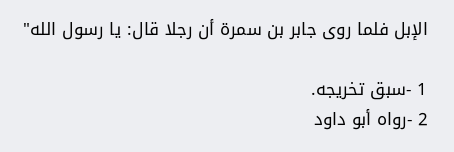الإبل فلما روى جابر بن سمرة أن رجلا قال: يا رسول الله"

1 -سبق تخريجه.
2 -رواه أبو داود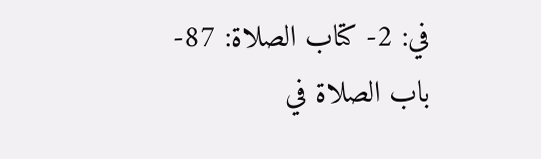في: 2- كتاب الصلاة: 87- باب الصلاة في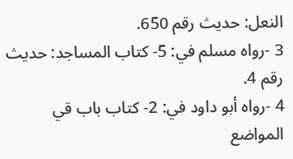النعل: حديث رقم 650.
3 -رواه مسلم في: 5- كتاب المساجد: حديث رقم 4.
4 -رواه أبو داود في: 2- كتاب باب قي المواضع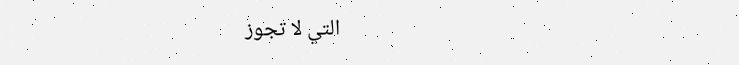التي لا تجوز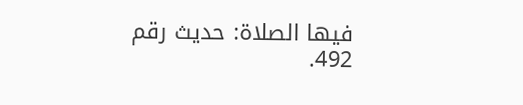فيها الصلاة: حديث رقم 492.